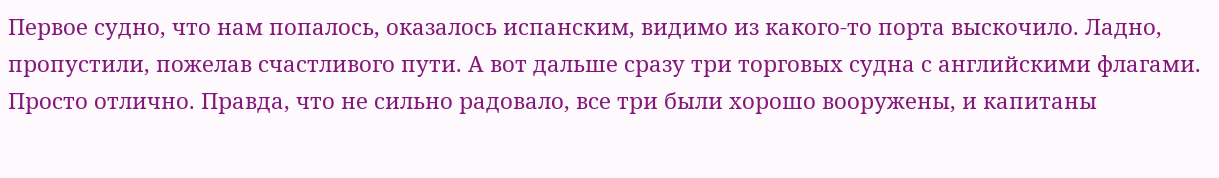Первое судно, что нам попалось, оказалось испанским, видимо из какого-то порта выскочило. Ладно, пропустили, пожелав счастливого пути. А вот дальше сразу три торговых судна с английскими флагами. Просто отлично. Правда, что не сильно радовало, все три были хорошо вооружены, и капитаны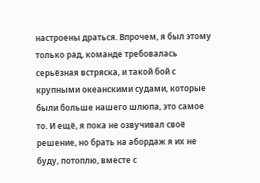настроены драться. Впрочем, я был этому только рад, команде требовалась серьёзная встряска, и такой бой с крупными океанскими судами, которые были больше нашего шлюпа, это самое то. И ещё, я пока не озвучивал своё решение, но брать на абордаж я их не буду, потоплю, вместе с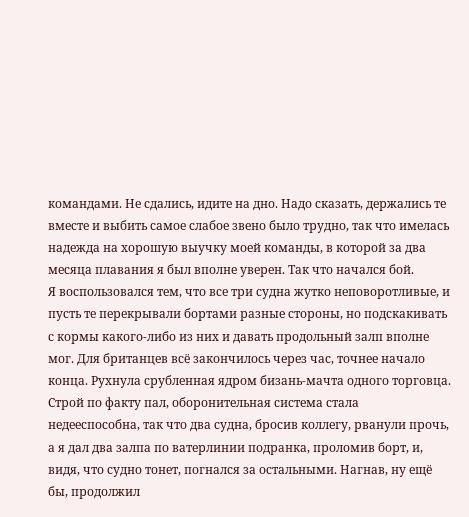командами. Не сдались, идите на дно. Надо сказать, держались те вместе и выбить самое слабое звено было трудно, так что имелась надежда на хорошую выучку моей команды, в которой за два месяца плавания я был вполне уверен. Так что начался бой.
Я воспользовался тем, что все три судна жутко неповоротливые, и пусть те перекрывали бортами разные стороны, но подскакивать с кормы какого-либо из них и давать продольный залп вполне мог. Для британцев всё закончилось через час, точнее начало конца. Рухнула срубленная ядром бизань-мачта одного торговца. Строй по факту пал, оборонительная система стала недееспособна, так что два судна, бросив коллегу, рванули прочь, а я дал два залпа по ватерлинии подранка, проломив борт, и, видя, что судно тонет, погнался за остальными. Нагнав, ну ещё бы, продолжил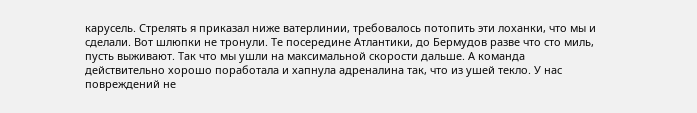карусель. Стрелять я приказал ниже ватерлинии, требовалось потопить эти лоханки, что мы и сделали. Вот шлюпки не тронули. Те посередине Атлантики, до Бермудов разве что сто миль, пусть выживают. Так что мы ушли на максимальной скорости дальше. А команда действительно хорошо поработала и хапнула адреналина так, что из ушей текло. У нас повреждений не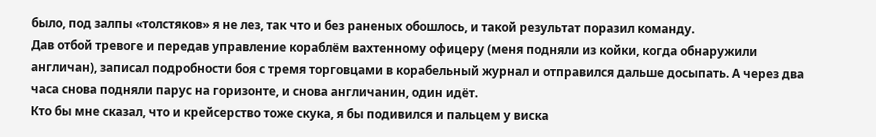было, под залпы «толстяков» я не лез, так что и без раненых обошлось, и такой результат поразил команду.
Дав отбой тревоге и передав управление кораблём вахтенному офицеру (меня подняли из койки, когда обнаружили англичан), записал подробности боя с тремя торговцами в корабельный журнал и отправился дальше досыпать. А через два часа снова подняли парус на горизонте, и снова англичанин, один идёт.
Кто бы мне сказал, что и крейсерство тоже скука, я бы подивился и пальцем у виска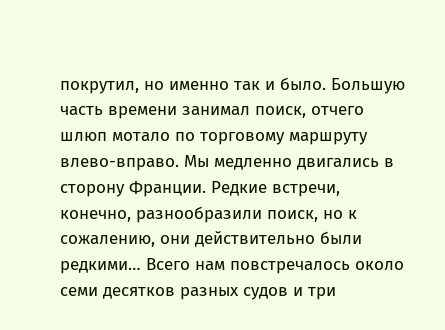покрутил, но именно так и было. Большую часть времени занимал поиск, отчего шлюп мотало по торговому маршруту влево-вправо. Мы медленно двигались в сторону Франции. Редкие встречи, конечно, разнообразили поиск, но к сожалению, они действительно были редкими… Всего нам повстречалось около семи десятков разных судов и три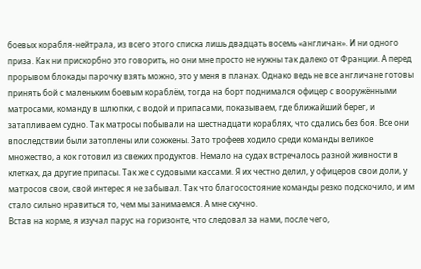боевых корабля-нейтрала, из всего этого списка лишь двадцать восемь «англичан». И ни одного приза. Как ни прискорбно это говорить, но они мне просто не нужны так далеко от Франции. А перед прорывом блокады парочку взять можно, это у меня в планах. Однако ведь не все англичане готовы принять бой с маленьким боевым кораблём, тогда на борт поднимался офицер с вооружёнными матросами, команду в шлюпки, с водой и припасами, показываем, где ближайший берег, и затапливаем судно. Так матросы побывали на шестнадцати кораблях, что сдались без боя. Все они впоследствии были затоплены или сожжены. Зато трофеев ходило среди команды великое множество, а кок готовил из свежих продуктов. Немало на судах встречалось разной живности в клетках, да другие припасы. Так же с судовыми кассами. Я их честно делил, у офицеров свои доли, у матросов свои, свой интерес я не забывал. Так что благосостояние команды резко подскочило, и им стало сильно нравиться то, чем мы занимаемся. А мне скучно.
Встав на корме, я изучал парус на горизонте, что следовал за нами, после чего,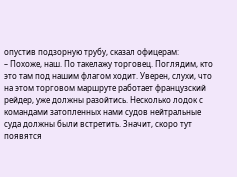опустив подзорную трубу, сказал офицерам:
– Похоже, наш. По такелажу торговец. Поглядим, кто это там под нашим флагом ходит. Уверен, слухи, что на этом торговом маршруте работает французский рейдер, уже должны разойтись. Несколько лодок с командами затопленных нами судов нейтральные суда должны были встретить. Значит, скоро тут появятся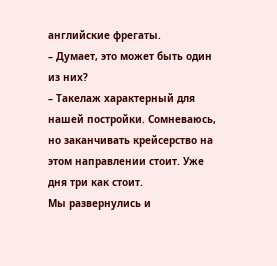английские фрегаты.
– Думает, это может быть один из них?
– Такелаж характерный для нашей постройки. Сомневаюсь, но заканчивать крейсерство на этом направлении стоит. Уже дня три как стоит.
Мы развернулись и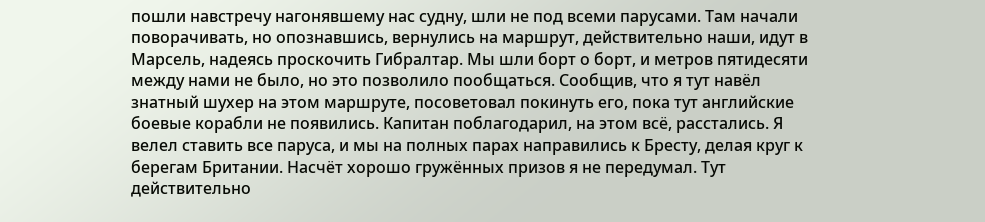пошли навстречу нагонявшему нас судну, шли не под всеми парусами. Там начали поворачивать, но опознавшись, вернулись на маршрут, действительно наши, идут в Марсель, надеясь проскочить Гибралтар. Мы шли борт о борт, и метров пятидесяти между нами не было, но это позволило пообщаться. Сообщив, что я тут навёл знатный шухер на этом маршруте, посоветовал покинуть его, пока тут английские боевые корабли не появились. Капитан поблагодарил, на этом всё, расстались. Я велел ставить все паруса, и мы на полных парах направились к Бресту, делая круг к берегам Британии. Насчёт хорошо гружённых призов я не передумал. Тут действительно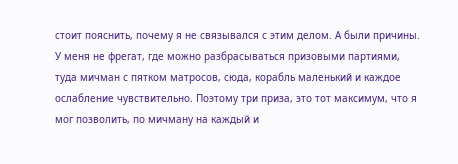стоит пояснить, почему я не связывался с этим делом. А были причины. У меня не фрегат, где можно разбрасываться призовыми партиями, туда мичман с пятком матросов, сюда, корабль маленький и каждое ослабление чувствительно. Поэтому три приза, это тот максимум, что я мог позволить, по мичману на каждый и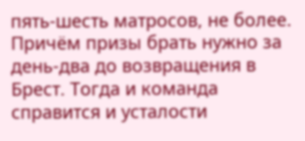пять-шесть матросов, не более. Причём призы брать нужно за день-два до возвращения в Брест. Тогда и команда справится и усталости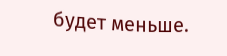будет меньше.